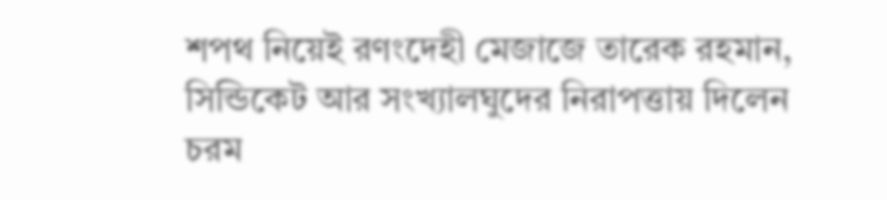শপথ নিয়েই রণংদেহী মেজাজে তারেক রহমান, সিন্ডিকেট আর সংখ্যালঘুদের নিরাপত্তায় দিলেন চরম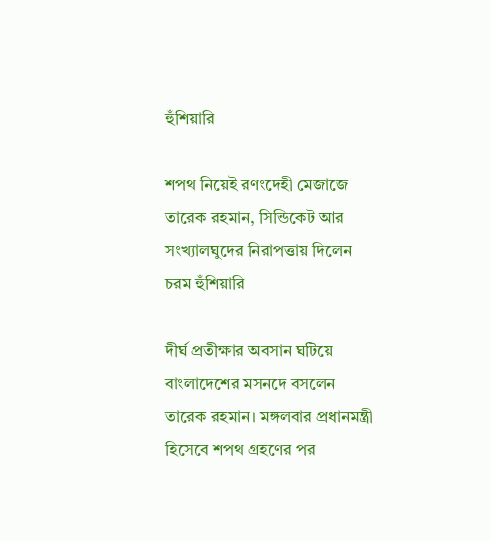হুঁশিয়ারি

শপথ নিয়েই রণংদেহী মেজাজে তারেক রহমান, সিন্ডিকেট আর সংখ্যালঘুদের নিরাপত্তায় দিলেন চরম হুঁশিয়ারি

দীর্ঘ প্রতীক্ষার অবসান ঘটিয়ে বাংলাদেশের মসনদে বসলেন তারেক রহমান। মঙ্গলবার প্রধানমন্ত্রী হিসেবে শপথ গ্রহণের পর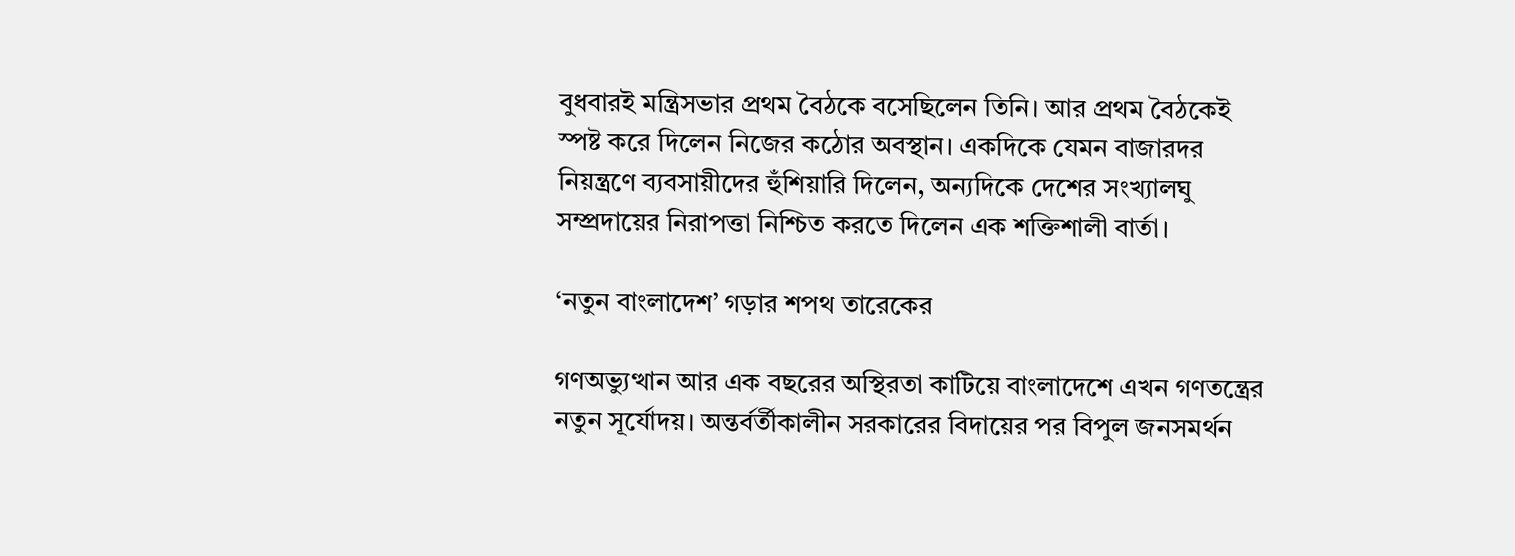বুধবারই মন্ত্রিসভার প্রথম বৈঠকে বসেছিলেন তিনি। আর প্রথম বৈঠকেই স্পষ্ট করে দিলেন নিজের কঠোর অবস্থান। একদিকে যেমন বাজারদর নিয়ন্ত্রণে ব্যবসায়ীদের হুঁশিয়ারি দিলেন, অন্যদিকে দেশের সংখ্যালঘু সম্প্রদায়ের নিরাপত্তা নিশ্চিত করতে দিলেন এক শক্তিশালী বার্তা।

‘নতুন বাংলাদেশ’ গড়ার শপথ তারেকের

গণঅভ্যুত্থান আর এক বছরের অস্থিরতা কাটিয়ে বাংলাদেশে এখন গণতন্ত্রের নতুন সূর্যোদয়। অন্তর্বর্তীকালীন সরকারের বিদায়ের পর বিপুল জনসমর্থন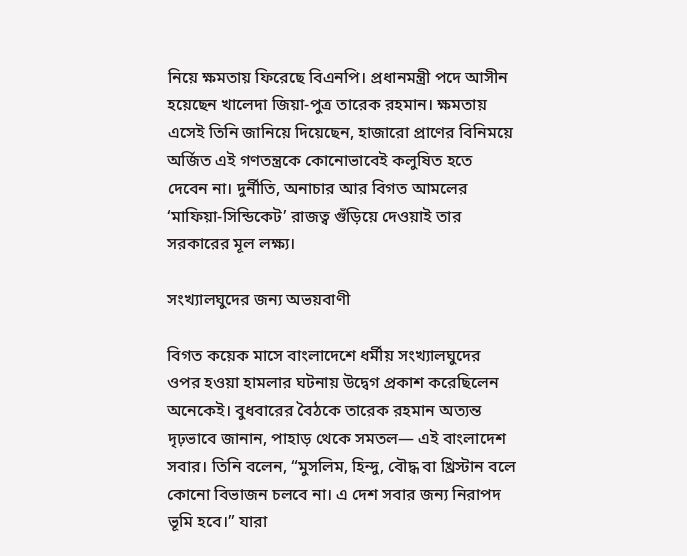নিয়ে ক্ষমতায় ফিরেছে বিএনপি। প্রধানমন্ত্রী পদে আসীন হয়েছেন খালেদা জিয়া-পুত্র তারেক রহমান। ক্ষমতায় এসেই তিনি জানিয়ে দিয়েছেন, হাজারো প্রাণের বিনিময়ে অর্জিত এই গণতন্ত্রকে কোনোভাবেই কলুষিত হতে দেবেন না। দুর্নীতি, অনাচার আর বিগত আমলের ‘মাফিয়া-সিন্ডিকেট’ রাজত্ব গুঁড়িয়ে দেওয়াই তার সরকারের মূল লক্ষ্য।

সংখ্যালঘুদের জন্য অভয়বাণী

বিগত কয়েক মাসে বাংলাদেশে ধর্মীয় সংখ্যালঘুদের ওপর হওয়া হামলার ঘটনায় উদ্বেগ প্রকাশ করেছিলেন অনেকেই। বুধবারের বৈঠকে তারেক রহমান অত্যন্ত দৃঢ়ভাবে জানান, পাহাড় থেকে সমতল— এই বাংলাদেশ সবার। তিনি বলেন, “মুসলিম, হিন্দু, বৌদ্ধ বা খ্রিস্টান বলে কোনো বিভাজন চলবে না। এ দেশ সবার জন্য নিরাপদ ভূমি হবে।” যারা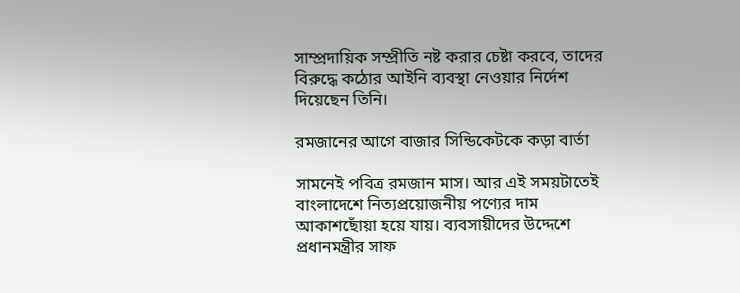সাম্প্রদায়িক সম্প্রীতি নষ্ট করার চেষ্টা করবে, তাদের বিরুদ্ধে কঠোর আইনি ব্যবস্থা নেওয়ার নির্দেশ দিয়েছেন তিনি।

রমজানের আগে বাজার সিন্ডিকেটকে কড়া বার্তা

সামনেই পবিত্র রমজান মাস। আর এই সময়টাতেই বাংলাদেশে নিত্যপ্রয়োজনীয় পণ্যের দাম আকাশছোঁয়া হয়ে যায়। ব্যবসায়ীদের উদ্দেশে প্রধানমন্ত্রীর সাফ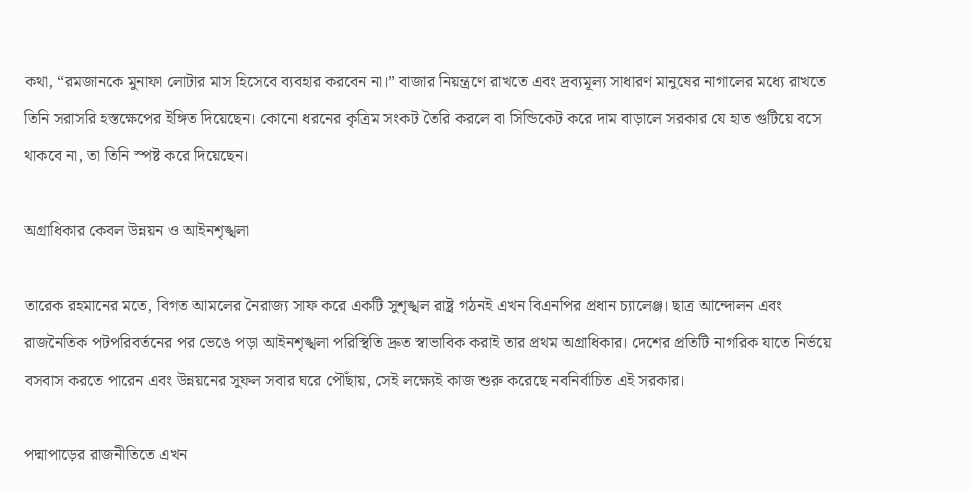কথা, “রমজানকে মুনাফা লোটার মাস হিসেবে ব্যবহার করবেন না।” বাজার নিয়ন্ত্রণে রাখতে এবং দ্রব্যমূল্য সাধারণ মানুষের নাগালের মধ্যে রাখতে তিনি সরাসরি হস্তক্ষেপের ইঙ্গিত দিয়েছেন। কোনো ধরনের কৃত্রিম সংকট তৈরি করলে বা সিন্ডিকেট করে দাম বাড়ালে সরকার যে হাত গুটিয়ে বসে থাকবে না, তা তিনি স্পষ্ট করে দিয়েছেন।

অগ্রাধিকার কেবল উন্নয়ন ও আইনশৃঙ্খলা

তারেক রহমানের মতে, বিগত আমলের নৈরাজ্য সাফ করে একটি সুশৃঙ্খল রাষ্ট্র গঠনই এখন বিএনপির প্রধান চ্যালেঞ্জ। ছাত্র আন্দোলন এবং রাজনৈতিক পটপরিবর্তনের পর ভেঙে পড়া আইনশৃঙ্খলা পরিস্থিতি দ্রুত স্বাভাবিক করাই তার প্রথম অগ্রাধিকার। দেশের প্রতিটি নাগরিক যাতে নির্ভয়ে বসবাস করতে পারেন এবং উন্নয়নের সুফল সবার ঘরে পৌঁছায়, সেই লক্ষ্যেই কাজ শুরু করেছে নবনির্বাচিত এই সরকার।

পদ্মাপাড়ের রাজনীতিতে এখন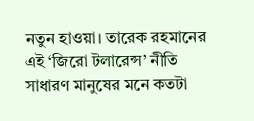নতুন হাওয়া। তারেক রহমানের এই ‘জিরো টলারেন্স’ নীতি সাধারণ মানুষের মনে কতটা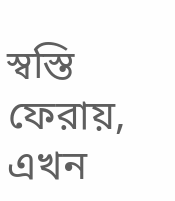স্বস্তি ফেরায়, এখন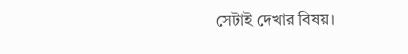সেটাই দেখার বিষয়।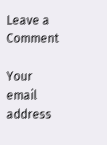Leave a Comment

Your email address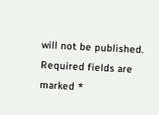will not be published. Required fields are marked *